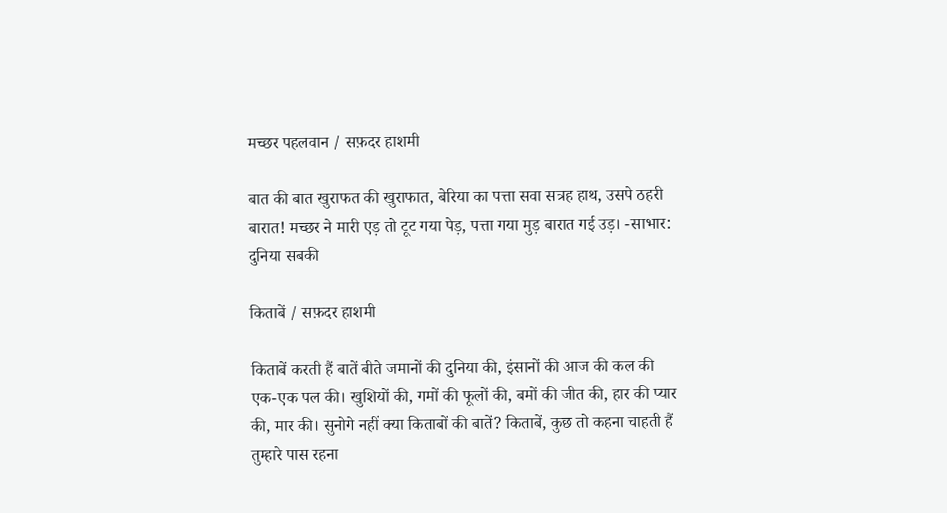मच्छर पहलवान / सफ़दर हाशमी

बात की बात खुराफत की खुराफात, बेरिया का पत्ता सवा सत्रह हाथ, उसपे ठहरी बारात! मच्छर ने मारी एड़ तो टूट गया पेड़, पत्ता गया मुड़ बारात गई उड़। -साभार: दुनिया सबकी

किताबें / सफ़दर हाशमी

किताबें करती हैं बातें बीते जमानों की दुनिया की, इंसानों की आज की कल की एक-एक पल की। खुशियों की, गमों की फूलों की, बमों की जीत की, हार की प्यार की, मार की। सुनोगे नहीं क्या किताबों की बातें? किताबें, कुछ तो कहना चाहती हैं तुम्हारे पास रहना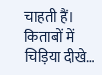चाहती हैं। किताबों में चिड़िया दीखे…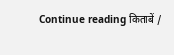Continue reading किताबें /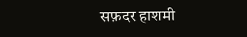सफ़दर हाशमी